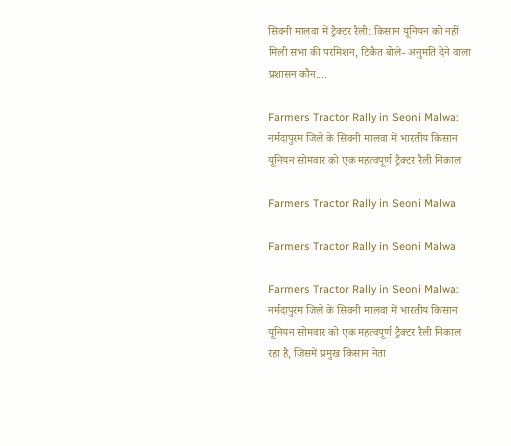सिवनी मालवा में ट्रैक्टर रैली: किसान यूनियन को नहीं मिली सभा की परमिशन, टिकैत बोले- अनुमति देने वाला प्रशासन कौन....

Farmers Tractor Rally in Seoni Malwa: नर्मदापुरम जिले के सिवनी मालवा में भारतीय किसान यूनियन सोमवार को एक महत्वपूर्ण ट्रैक्टर रैली निकाल

Farmers Tractor Rally in Seoni Malwa

Farmers Tractor Rally in Seoni Malwa

Farmers Tractor Rally in Seoni Malwa: नर्मदापुरम जिले के सिवनी मालवा में भारतीय किसान यूनियन सोमवार को एक महत्वपूर्ण ट्रैक्टर रैली निकाल रहा है, जिसमें प्रमुख किसान नेता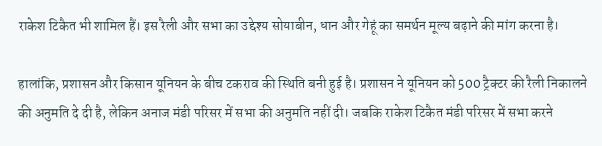राकेश टिकैत भी शामिल हैं। इस रैली और सभा का उद्देश्य सोयाबीन, धान और गेहूं का समर्थन मूल्य बढ़ाने की मांग करना है।

हालांकि, प्रशासन और किसान यूनियन के बीच टकराव की स्थिति बनी हुई है। प्रशासन ने यूनियन को 500 ट्रैक्टर की रैली निकालने की अनुमति दे दी है, लेकिन अनाज मंडी परिसर में सभा की अनुमति नहीं दी। जबकि राकेश टिकैत मंडी परिसर में सभा करने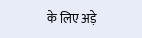के लिए अड़े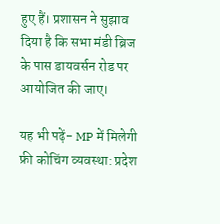हुए हैं। प्रशासन ने सुझाव दिया है कि सभा मंडी ब्रिज के पास डायवर्सन रोड पर आयोजित की जाए।

यह भी पढ़ें- MP में मिलेगी फ्री कोचिंग व्यवस्था: प्रदेश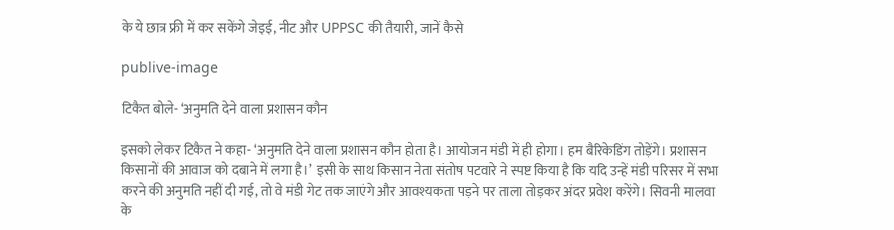के ये छात्र फ्री में कर सकेंगे जेइई, नीट और UPPSC की तैयारी, जानें कैसे

publive-image

टिकैत बोले- ‘अनुमति देने वाला प्रशासन कौन

इसको लेकर टिकैत ने कहा- ‘अनुमति देने वाला प्रशासन कौन होता है। आयोजन मंडी में ही होगा। हम बैरिकेडिंग तोड़ेंगे। प्रशासन किसानों की आवाज को दबाने में लगा है।’  इसी के साथ किसान नेता संतोष पटवारे ने स्पष्ट किया है कि यदि उन्हें मंडी परिसर में सभा करने की अनुमति नहीं दी गई, तो वे मंडी गेट तक जाएंगे और आवश्यकता पड़ने पर ताला तोड़कर अंदर प्रवेश करेंगे। सिवनी मालवा के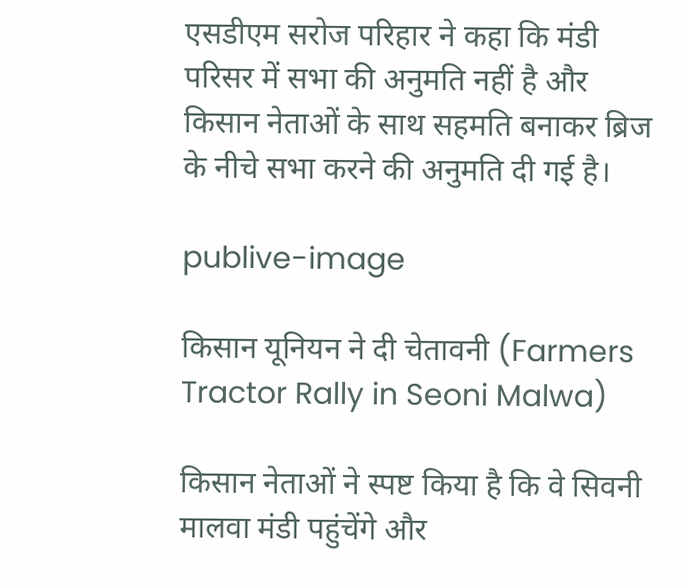एसडीएम सरोज परिहार ने कहा कि मंडी परिसर में सभा की अनुमति नहीं है और किसान नेताओं के साथ सहमति बनाकर ब्रिज के नीचे सभा करने की अनुमति दी गई है।

publive-image

किसान यूनियन ने दी चेतावनी (Farmers Tractor Rally in Seoni Malwa)

किसान नेताओं ने स्पष्ट किया है कि वे सिवनी मालवा मंडी पहुंचेंगे और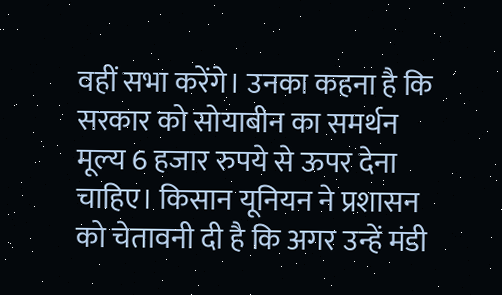वहीं सभा करेंगे। उनका कहना है कि सरकार को सोयाबीन का समर्थन मूल्य 6 हजार रुपये से ऊपर देना चाहिए। किसान यूनियन ने प्रशासन को चेतावनी दी है कि अगर उन्हें मंडी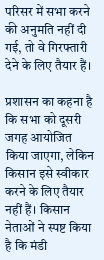परिसर में सभा करने की अनुमति नहीं दी गई, तो वे गिरफ्तारी देने के लिए तैयार हैं।

प्रशासन का कहना है कि सभा को दूसरी जगह आयोजित किया जाएगा, लेकिन किसान इसे स्वीकार करने के लिए तैयार नहीं हैं। किसान नेताओं ने स्पष्ट किया है कि मंडी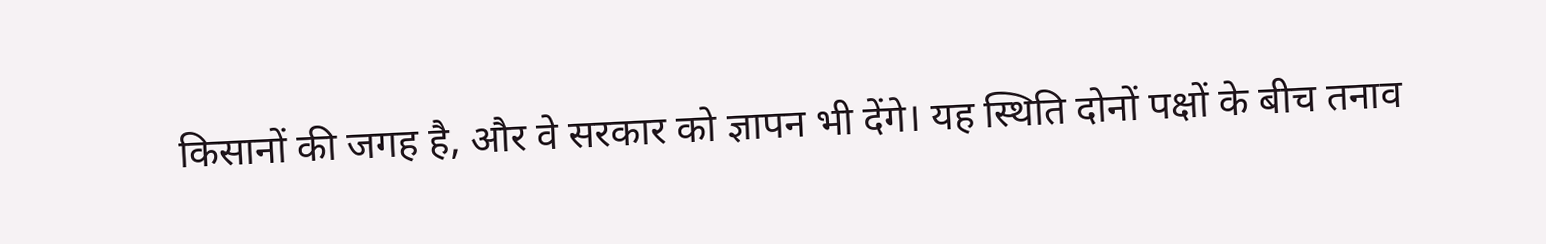किसानों की जगह है, और वे सरकार को ज्ञापन भी देंगे। यह स्थिति दोनों पक्षों के बीच तनाव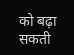को बढ़ा सकती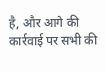है, और आगे की कार्रवाई पर सभी की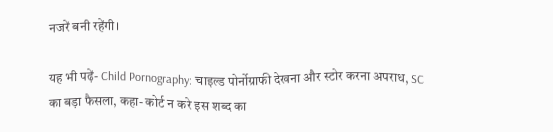नजरें बनी रहेंगी।

यह भी पढ़ें- Child Pornography: चाइल्ड पोर्नोग्राफी देखना और स्टोर करना अपराध, SC का बड़ा फैसला, कहा- कोर्ट न करे इस शब्द का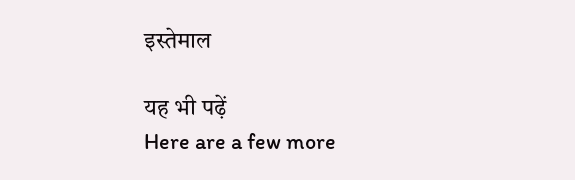इस्तेमाल

यह भी पढ़ें
Here are a few more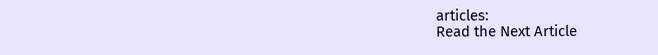articles:
Read the Next Article